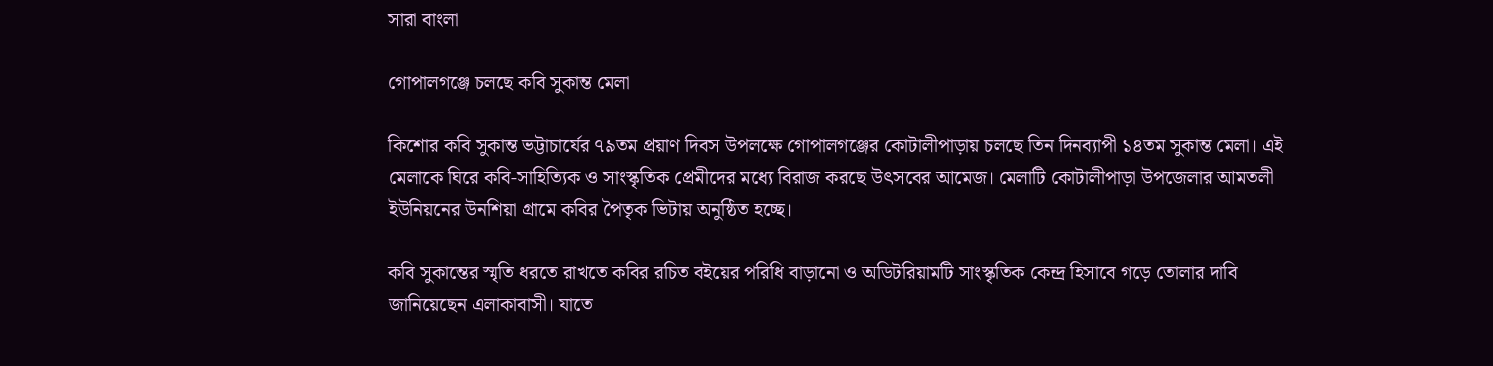সারা বাংলা

গোপালগঞ্জে চলছে কবি সুকান্ত মেলা

কিশোর কবি সুকান্ত ভট্টাচার্যের ৭৯তম প্রয়াণ দিবস উপলক্ষে গোপালগঞ্জের কোটালীপাড়ায় চলছে তিন দিনব্যাপী ১৪তম সুকান্ত মেলা। এই মেলাকে ঘিরে কবি-সাহিত্যিক ও সাংস্কৃতিক প্রেমীদের মধ্যে বিরাজ করছে উৎসবের আমেজ। মেলাটি কোটালীপাড়া উপজেলার আমতলী ইউনিয়নের উনশিয়া গ্রামে কবির পৈতৃক ভিটায় অনুষ্ঠিত হচ্ছে।

কবি সুকান্তের স্মৃতি ধরতে রাখতে কবির রচিত বইয়ের পরিধি বাড়ানো ও অডিটরিয়ামটি সাংস্কৃতিক কেন্দ্র হিসাবে গড়ে তোলার দাবি জানিয়েছেন এলাকাবাসী। যাতে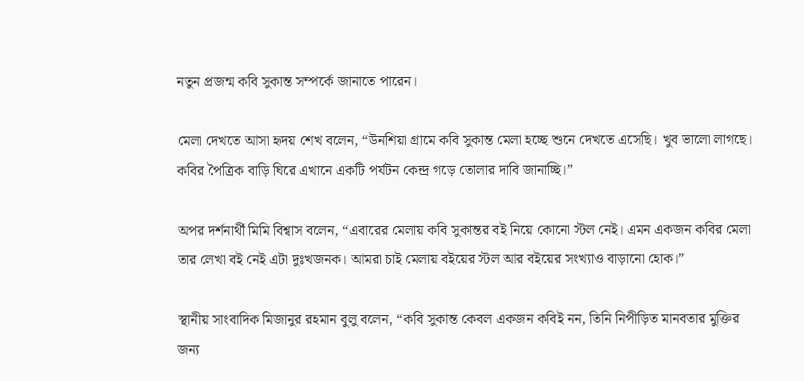নতুন প্রজন্ম কবি সুকান্ত সম্পর্কে জানাতে পারেন।

মেলা দেখতে আসা হৃদয় শেখ বলেন, “উনশিয়া গ্রামে কবি সুকান্ত মেলা হচ্ছে শুনে দেখতে এসেছি। খুব ভালো লাগছে। কবির পৈত্রিক বাড়ি ঘিরে এখানে একটি পর্যটন কেন্দ্র গড়ে তোলার দাবি জানাচ্ছি।”

অপর দর্শনার্থী মিমি বিশ্বাস বলেন, “এবারের মেলায় কবি সুকান্তর বই নিয়ে কোনো স্টল নেই। এমন একজন কবির মেলা তার লেখা বই নেই এটা দুঃখজনক। আমরা চাই মেলায় বইয়ের স্টল আর বইয়ের সংখ্যাও বাড়ানো হোক।”

স্থানীয় সাংবাদিক মিজানুর রহমান বুলু বলেন, “কবি সুকান্ত কেবল একজন কবিই নন, তিনি নিপীড়িত মানবতার মুক্তির জন্য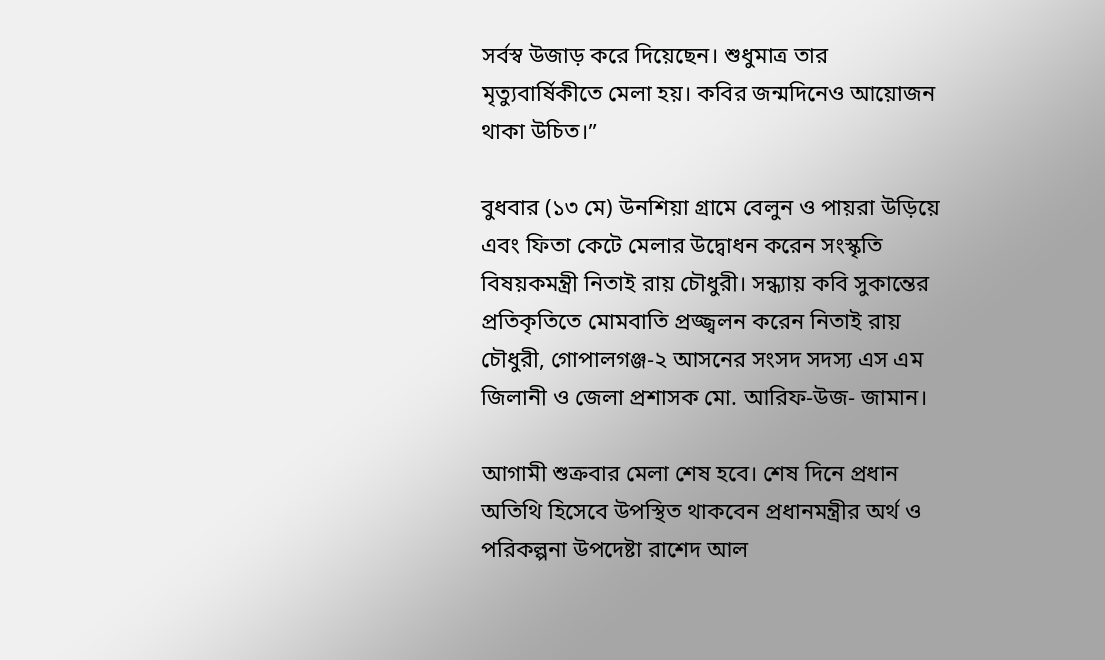সর্বস্ব উজাড় করে দিয়েছেন। শুধুমাত্র তার মৃত্যুবার্ষিকীতে মেলা হয়। কবির জন্মদিনেও আয়োজন থাকা উচিত।”

বুধবার (১৩ মে) উনশিয়া গ্রামে বেলুন ও পায়রা উড়িয়ে এবং ফিতা কেটে মেলার উদ্বোধন করেন সংস্কৃতি বিষয়কমন্ত্রী নিতাই রায় চৌধুরী। সন্ধ্যায় কবি সুকান্তের প্রতিকৃতিতে মোমবাতি প্রজ্জ্বলন করেন নিতাই রায় চৌধুরী, গোপালগঞ্জ-২ আসনের সংসদ সদস্য এস এম জিলানী ও জেলা প্রশাসক মো. আরিফ-উজ- জামান।

আগামী শুক্রবার মেলা শেষ হবে। শেষ দিনে প্রধান অতিথি হিসেবে উপস্থিত থাকবেন প্রধানমন্ত্রীর অর্থ ও পরিকল্পনা উপদেষ্টা রাশেদ আল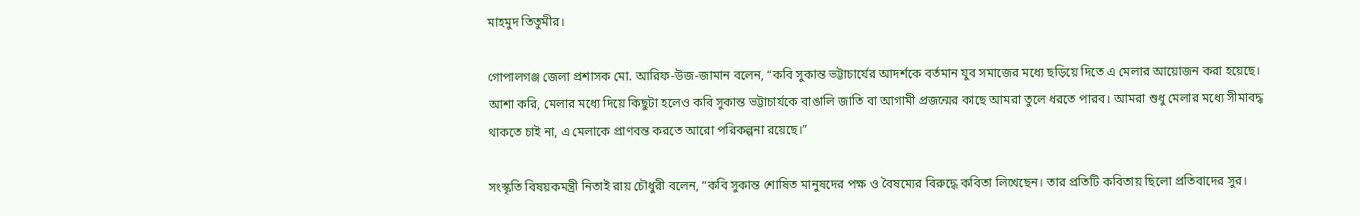মাহমুদ তিতুমীর।

গোপালগঞ্জ জেলা প্রশাসক মো. আরিফ-উজ-জামান বলেন, “কবি সুকান্ত ভট্টাচার্যের আদর্শকে বর্তমান যুব সমাজের মধ্যে ছড়িয়ে দিতে এ মেলার আয়োজন করা হয়েছে। আশা করি, মেলার মধ্যে দিয়ে কিছুটা হলেও কবি সুকান্ত ভট্টাচার্যকে বাঙালি জাতি বা আগামী প্রজন্মের কাছে আমরা তুলে ধরতে পারব। আমরা শুধু মেলার মধ্যে সীমাবদ্ধ থাকতে চাই না, এ মেলাকে প্রাণবন্ত করতে আরো পরিকল্পনা রয়েছে।”

সংস্কৃতি বিষয়কমন্ত্রী নিতাই রায় চৌধুরী বলেন, “কবি সুকান্ত শোষিত মানুষদের পক্ষ ও বৈষম্যের বিরুদ্ধে কবিতা লিখেছেন। তার প্রতিটি কবিতায় ছিলো প্রতিবাদের সুর।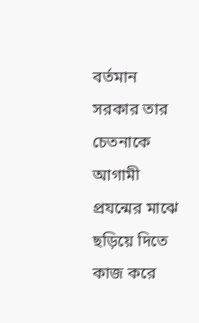বর্তমান সরকার তার চেতনাকে আগামী প্রযন্মের মাঝে ছড়িয়ে দিতে কাজ করে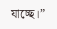যাচ্ছে।”